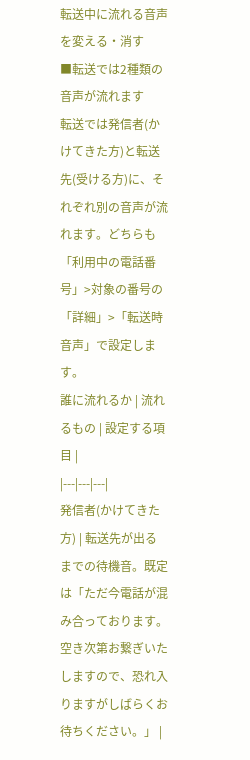転送中に流れる音声を変える・消す
■転送では2種類の音声が流れます
転送では発信者(かけてきた方)と転送先(受ける方)に、それぞれ別の音声が流れます。どちらも「利用中の電話番号」>対象の番号の「詳細」>「転送時音声」で設定します。
誰に流れるか | 流れるもの | 設定する項目 |
|---|---|---|
発信者(かけてきた方) | 転送先が出るまでの待機音。既定は「ただ今電話が混み合っております。空き次第お繋ぎいたしますので、恐れ入りますがしばらくお待ちください。」 |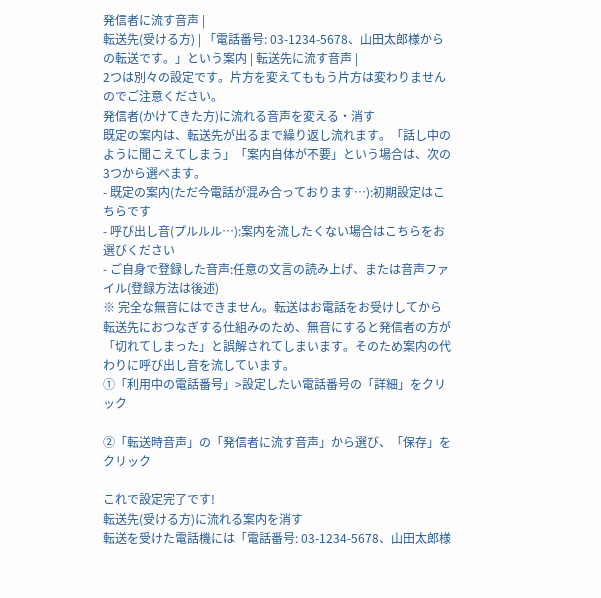発信者に流す音声 |
転送先(受ける方) | 「電話番号: 03-1234-5678、山田太郎様からの転送です。」という案内 | 転送先に流す音声 |
2つは別々の設定です。片方を変えてももう片方は変わりませんのでご注意ください。
発信者(かけてきた方)に流れる音声を変える・消す
既定の案内は、転送先が出るまで繰り返し流れます。「話し中のように聞こえてしまう」「案内自体が不要」という場合は、次の3つから選べます。
- 既定の案内(ただ今電話が混み合っております…):初期設定はこちらです
- 呼び出し音(プルルル…):案内を流したくない場合はこちらをお選びください
- ご自身で登録した音声:任意の文言の読み上げ、または音声ファイル(登録方法は後述)
※ 完全な無音にはできません。転送はお電話をお受けしてから転送先におつなぎする仕組みのため、無音にすると発信者の方が「切れてしまった」と誤解されてしまいます。そのため案内の代わりに呼び出し音を流しています。
①「利用中の電話番号」>設定したい電話番号の「詳細」をクリック

②「転送時音声」の「発信者に流す音声」から選び、「保存」をクリック

これで設定完了です!
転送先(受ける方)に流れる案内を消す
転送を受けた電話機には「電話番号: 03-1234-5678、山田太郎様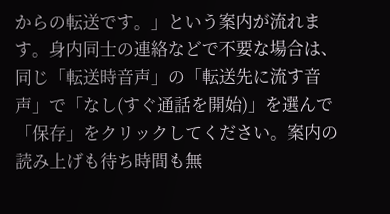からの転送です。」という案内が流れます。身内同士の連絡などで不要な場合は、同じ「転送時音声」の「転送先に流す音声」で「なし(すぐ通話を開始)」を選んで「保存」をクリックしてください。案内の読み上げも待ち時間も無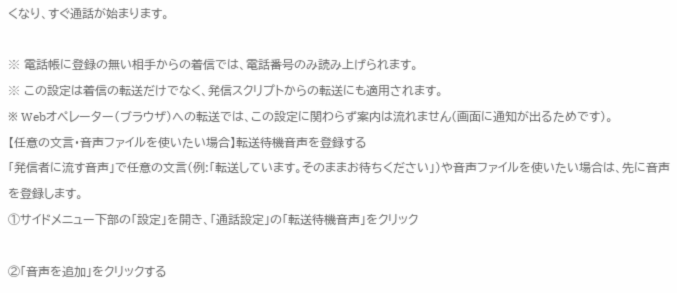くなり、すぐ通話が始まります。

※ 電話帳に登録の無い相手からの着信では、電話番号のみ読み上げられます。
※ この設定は着信の転送だけでなく、発信スクリプトからの転送にも適用されます。
※ Webオペレーター(ブラウザ)への転送では、この設定に関わらず案内は流れません(画面に通知が出るためです)。
【任意の文言・音声ファイルを使いたい場合】転送待機音声を登録する
「発信者に流す音声」で任意の文言(例:「転送しています。そのままお待ちください」)や音声ファイルを使いたい場合は、先に音声を登録します。
①サイドメニュー下部の「設定」を開き、「通話設定」の「転送待機音声」をクリック

②「音声を追加」をクリックする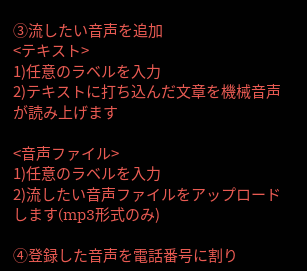③流したい音声を追加
<テキスト>
1)任意のラベルを入力
2)テキストに打ち込んだ文章を機械音声が読み上げます

<音声ファイル>
1)任意のラベルを入力
2)流したい音声ファイルをアップロードします(mp3形式のみ)

④登録した音声を電話番号に割り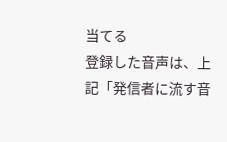当てる
登録した音声は、上記「発信者に流す音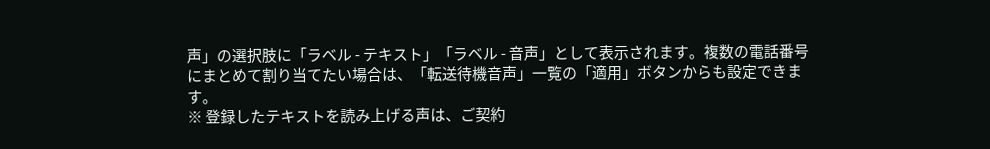声」の選択肢に「ラベル - テキスト」「ラベル - 音声」として表示されます。複数の電話番号にまとめて割り当てたい場合は、「転送待機音声」一覧の「適用」ボタンからも設定できます。
※ 登録したテキストを読み上げる声は、ご契約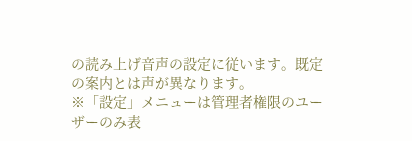の読み上げ音声の設定に従います。既定の案内とは声が異なります。
※「設定」メニューは管理者権限のユーザーのみ表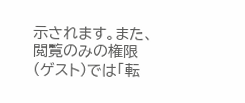示されます。また、閲覧のみの権限(ゲスト)では「転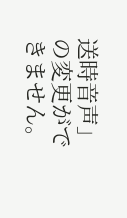送時音声」の変更ができません。